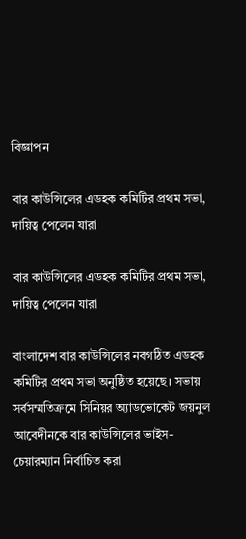বিজ্ঞাপন

বার কাউন্সিলের এডহক কমিটির প্রথম সভা, দায়িত্ব পেলেন যারা

বার কাউন্সিলের এডহক কমিটির প্রথম সভা, দায়িত্ব পেলেন যারা

বাংলাদেশ বার কাউন্সিলের নবগঠিত এডহক কমিটির প্রথম সভা অনুষ্ঠিত হয়েছে। সভায় সর্বসম্মতিক্রমে সিনিয়র অ্যাডভোকেট জয়নুল আবেদীনকে বার কাউন্সিলের ভাইস-চেয়ারম্যান নির্বাচিত করা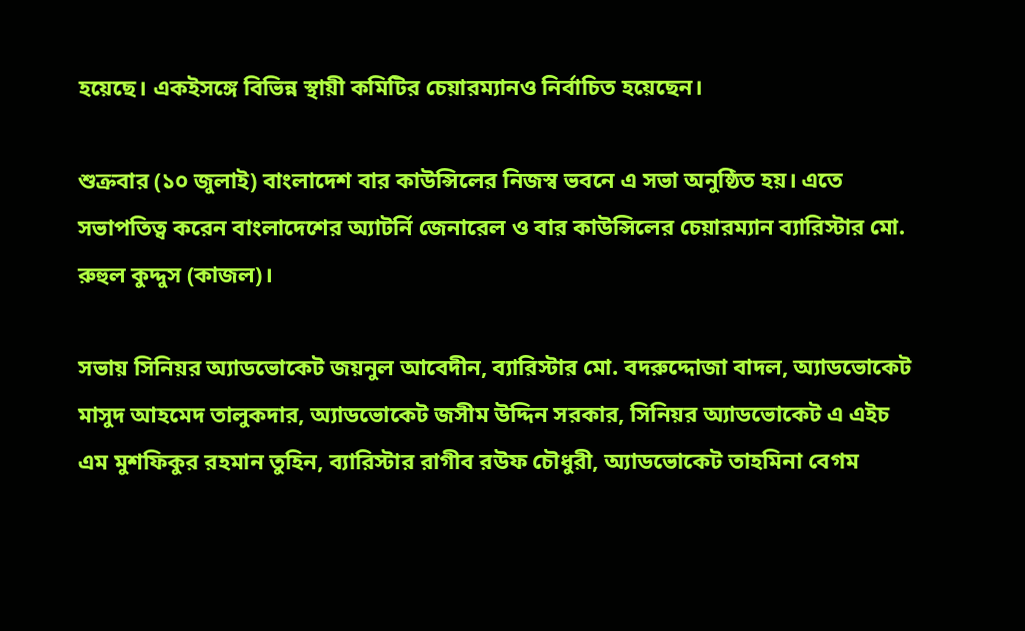হয়েছে। একইসঙ্গে বিভিন্ন স্থায়ী কমিটির চেয়ারম্যানও নির্বাচিত হয়েছেন।

শুক্রবার (১০ জুলাই) বাংলাদেশ বার কাউন্সিলের নিজস্ব ভবনে এ সভা অনুষ্ঠিত হয়। এতে সভাপতিত্ব করেন বাংলাদেশের অ্যাটর্নি জেনারেল ও বার কাউন্সিলের চেয়ারম্যান ব্যারিস্টার মো. রুহুল কুদ্দুস (কাজল)।

সভায় সিনিয়র অ্যাডভোকেট জয়নুল আবেদীন, ব্যারিস্টার মো. বদরুদ্দোজা বাদল, অ্যাডভোকেট মাসুদ আহমেদ তালুকদার, অ্যাডভোকেট জসীম উদ্দিন সরকার, সিনিয়র অ্যাডভোকেট এ এইচ এম মুশফিকুর রহমান তুহিন, ব্যারিস্টার রাগীব রউফ চৌধুরী, অ্যাডভোকেট তাহমিনা বেগম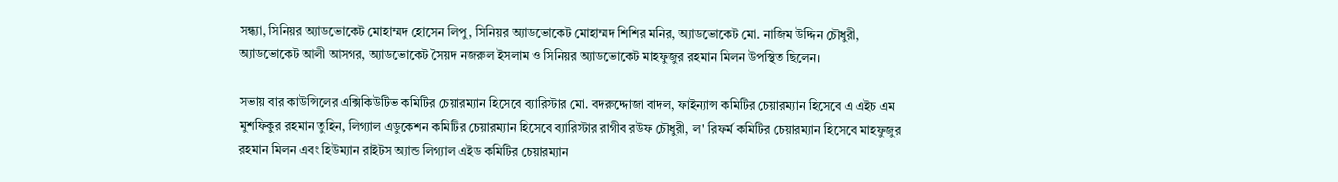সন্ধ্যা, সিনিয়র অ্যাডভোকেট মোহাম্মদ হোসেন লিপু, সিনিয়র অ্যাডভোকেট মোহাম্মদ শিশির মনির, অ্যাডভোকেট মো. নাজিম উদ্দিন চৌধুরী, অ্যাডভোকেট আলী আসগর, অ্যাডভোকেট সৈয়দ নজরুল ইসলাম ও সিনিয়র অ্যাডভোকেট মাহফুজুর রহমান মিলন উপস্থিত ছিলেন।

সভায় বার কাউন্সিলের এক্সিকিউটিভ কমিটির চেয়ারম্যান হিসেবে ব্যারিস্টার মো. বদরুদ্দোজা বাদল, ফাইন্যান্স কমিটির চেয়ারম্যান হিসেবে এ এইচ এম মুশফিকুর রহমান তুহিন, লিগ্যাল এডুকেশন কমিটির চেয়ারম্যান হিসেবে ব্যারিস্টার রাগীব রউফ চৌধুরী, ল' রিফর্ম কমিটির চেয়ারম্যান হিসেবে মাহফুজুর রহমান মিলন এবং হিউম্যান রাইটস অ্যান্ড লিগ্যাল এইড কমিটির চেয়ারম্যান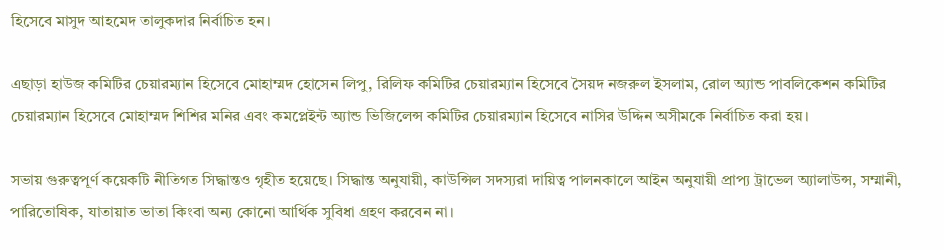হিসেবে মাসুদ আহমেদ তালুকদার নির্বাচিত হন।

এছাড়া হাউজ কমিটির চেয়ারম্যান হিসেবে মোহাম্মদ হোসেন লিপু, রিলিফ কমিটির চেয়ারম্যান হিসেবে সৈয়দ নজরুল ইসলাম, রোল অ্যান্ড পাবলিকেশন কমিটির চেয়ারম্যান হিসেবে মোহাম্মদ শিশির মনির এবং কমপ্লেইন্ট অ্যান্ড ভিজিলেন্স কমিটির চেয়ারম্যান হিসেবে নাসির উদ্দিন অসীমকে নির্বাচিত করা হয়।

সভায় গুরুত্বপূর্ণ কয়েকটি নীতিগত সিদ্ধান্তও গৃহীত হয়েছে। সিদ্ধান্ত অনুযায়ী, কাউন্সিল সদস্যরা দায়িত্ব পালনকালে আইন অনুযায়ী প্রাপ্য ট্রাভেল অ্যালাউন্স, সম্মানী, পারিতোষিক, যাতায়াত ভাতা কিংবা অন্য কোনো আর্থিক সুবিধা গ্রহণ করবেন না।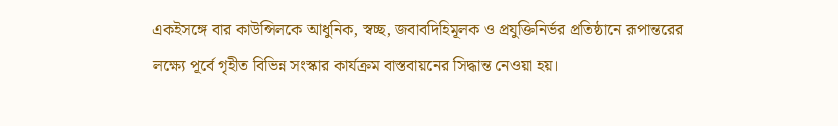একইসঙ্গে বার কাউন্সিলকে আধুনিক, স্বচ্ছ, জবাবদিহিমূলক ও প্রযুক্তিনির্ভর প্রতিষ্ঠানে রূপান্তরের লক্ষ্যে পূর্বে গৃহীত বিভিন্ন সংস্কার কার্যক্রম বাস্তবায়নের সিদ্ধান্ত নেওয়া হয়।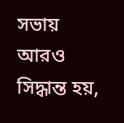সভায় আরও সিদ্ধান্ত হয়,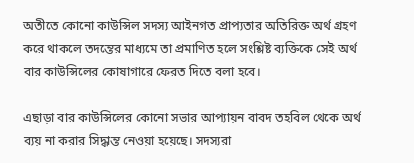অতীতে কোনো কাউন্সিল সদস্য আইনগত প্রাপ্যতার অতিরিক্ত অর্থ গ্রহণ করে থাকলে তদন্তের মাধ্যমে তা প্রমাণিত হলে সংশ্লিষ্ট ব্যক্তিকে সেই অর্থ বার কাউন্সিলের কোষাগারে ফেরত দিতে বলা হবে।

এছাড়া বার কাউন্সিলের কোনো সভার আপ্যায়ন বাবদ তহবিল থেকে অর্থ ব্যয় না করার সিদ্ধান্ত নেওয়া হয়েছে। সদস্যরা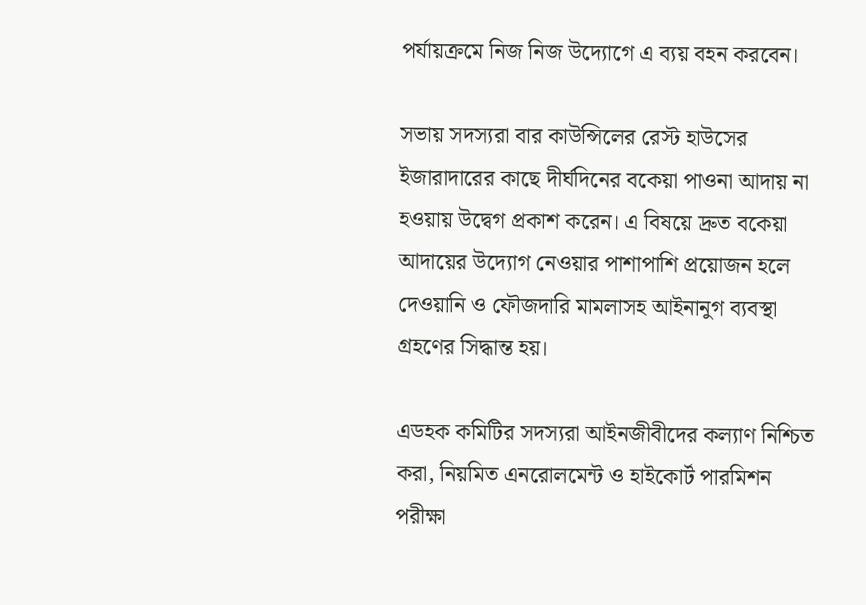পর্যায়ক্রমে নিজ নিজ উদ্যোগে এ ব্যয় বহন করবেন।

সভায় সদস্যরা বার কাউন্সিলের রেস্ট হাউসের ইজারাদারের কাছে দীর্ঘদিনের বকেয়া পাওনা আদায় না হওয়ায় উদ্বেগ প্রকাশ করেন। এ বিষয়ে দ্রুত বকেয়া আদায়ের উদ্যোগ নেওয়ার পাশাপাশি প্রয়োজন হলে দেওয়ানি ও ফৌজদারি মামলাসহ আইনানুগ ব্যবস্থা গ্রহণের সিদ্ধান্ত হয়।

এডহক কমিটির সদস্যরা আইনজীবীদের কল্যাণ নিশ্চিত করা, নিয়মিত এনরোলমেন্ট ও হাইকোর্ট পারমিশন পরীক্ষা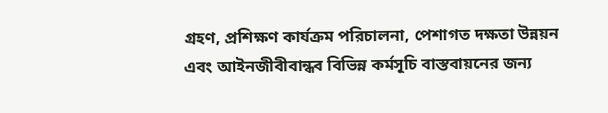গ্রহণ, প্রশিক্ষণ কার্যক্রম পরিচালনা, পেশাগত দক্ষতা উন্নয়ন এবং আইনজীবীবান্ধব বিভিন্ন কর্মসূচি বাস্তবায়নের জন্য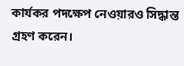কার্যকর পদক্ষেপ নেওয়ারও সিদ্ধান্ত গ্রহণ করেন।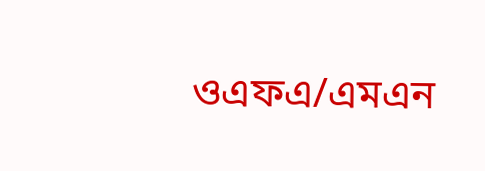ওএফএ/এমএন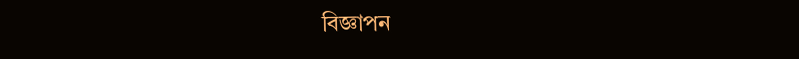বিজ্ঞাপন